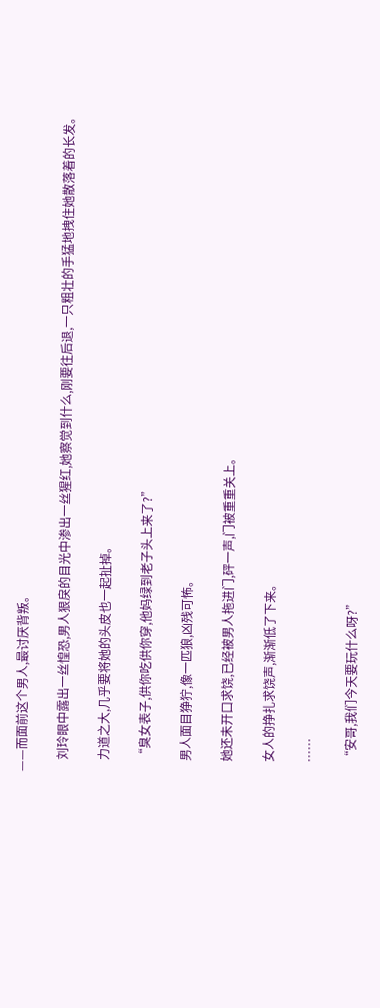——而面前这个男人,最讨厌背叛。

    刘玲眼中露出一丝惶恐,男人狠戾的目光中渗出一丝猩红,她察觉到什么,刚要往后退,一只粗壮的手猛地拽住她散落着的长发。

    力道之大,几乎要将她的头皮也一起扯掉。

    “臭女表子,供你吃供你穿,他妈绿到老子头上来了?”

    男人面目狰狞,像一匹狼,凶残可怖。

    她还未开口求饶,已经被男人拖进门,砰一声,门被重重关上。

    女人的挣扎求饶声,渐渐低了下来。

    ……

    “安哥,我们今天要玩什么呀?”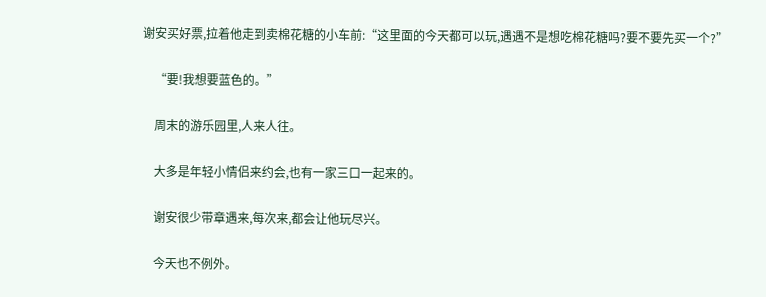谢安买好票,拉着他走到卖棉花糖的小车前:“这里面的今天都可以玩,遇遇不是想吃棉花糖吗?要不要先买一个?”

    “要!我想要蓝色的。”

    周末的游乐园里,人来人往。

    大多是年轻小情侣来约会,也有一家三口一起来的。

    谢安很少带章遇来,每次来,都会让他玩尽兴。

    今天也不例外。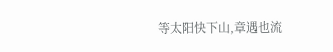等太阳快下山,章遇也流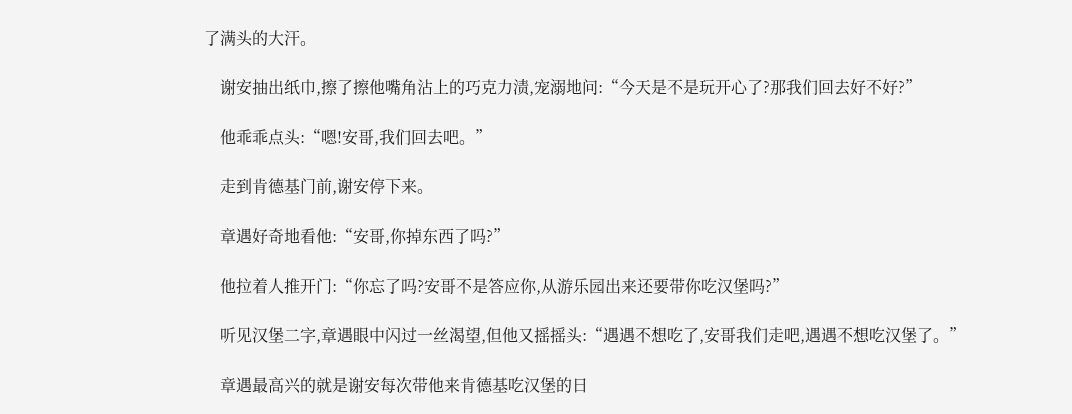了满头的大汗。

    谢安抽出纸巾,擦了擦他嘴角沾上的巧克力渍,宠溺地问:“今天是不是玩开心了?那我们回去好不好?”

    他乖乖点头:“嗯!安哥,我们回去吧。”

    走到肯德基门前,谢安停下来。

    章遇好奇地看他:“安哥,你掉东西了吗?”

    他拉着人推开门:“你忘了吗?安哥不是答应你,从游乐园出来还要带你吃汉堡吗?”

    听见汉堡二字,章遇眼中闪过一丝渴望,但他又摇摇头:“遇遇不想吃了,安哥我们走吧,遇遇不想吃汉堡了。”

    章遇最高兴的就是谢安每次带他来肯德基吃汉堡的日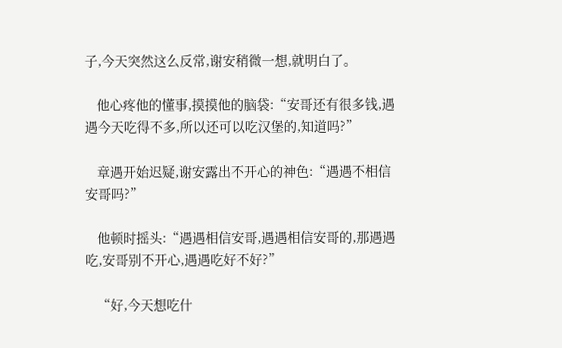子,今天突然这么反常,谢安稍微一想,就明白了。

    他心疼他的懂事,摸摸他的脑袋:“安哥还有很多钱,遇遇今天吃得不多,所以还可以吃汉堡的,知道吗?”

    章遇开始迟疑,谢安露出不开心的神色:“遇遇不相信安哥吗?”

    他顿时摇头:“遇遇相信安哥,遇遇相信安哥的,那遇遇吃,安哥别不开心,遇遇吃好不好?”

    “好,今天想吃什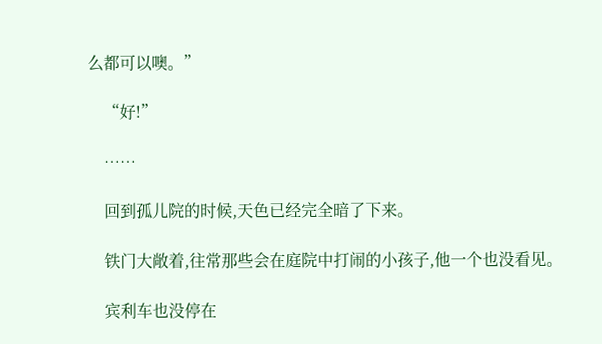么都可以噢。”

    “好!”

    ……

    回到孤儿院的时候,天色已经完全暗了下来。

    铁门大敞着,往常那些会在庭院中打闹的小孩子,他一个也没看见。

    宾利车也没停在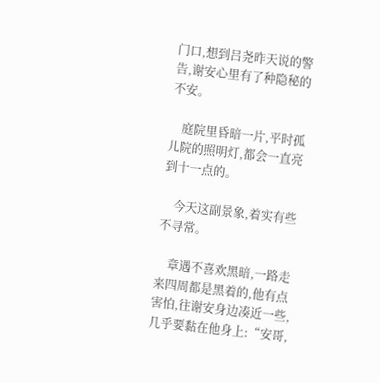门口,想到吕尧昨天说的警告,谢安心里有了种隐秘的不安。

    庭院里昏暗一片,平时孤儿院的照明灯,都会一直亮到十一点的。

    今天这副景象,着实有些不寻常。

    章遇不喜欢黑暗,一路走来四周都是黑着的,他有点害怕,往谢安身边凑近一些,几乎要黏在他身上:“安哥,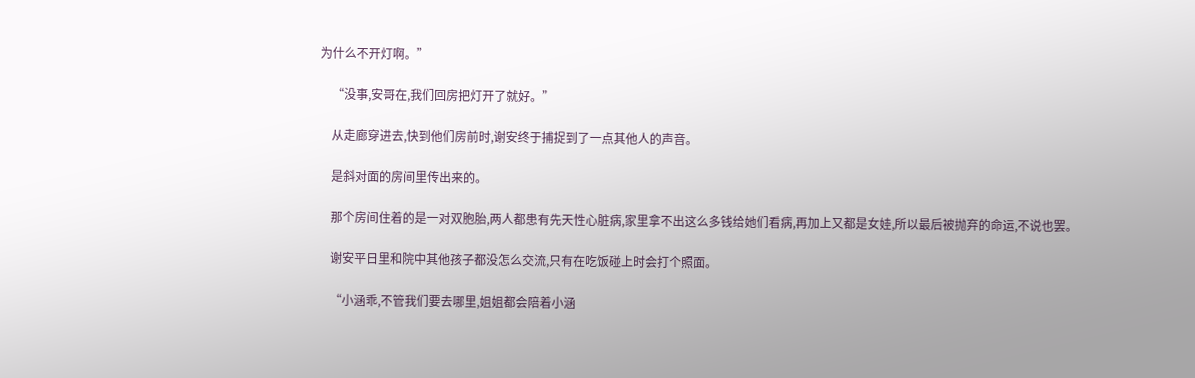为什么不开灯啊。”

    “没事,安哥在,我们回房把灯开了就好。”

    从走廊穿进去,快到他们房前时,谢安终于捕捉到了一点其他人的声音。

    是斜对面的房间里传出来的。

    那个房间住着的是一对双胞胎,两人都患有先天性心脏病,家里拿不出这么多钱给她们看病,再加上又都是女娃,所以最后被抛弃的命运,不说也罢。

    谢安平日里和院中其他孩子都没怎么交流,只有在吃饭碰上时会打个照面。

    “小涵乖,不管我们要去哪里,姐姐都会陪着小涵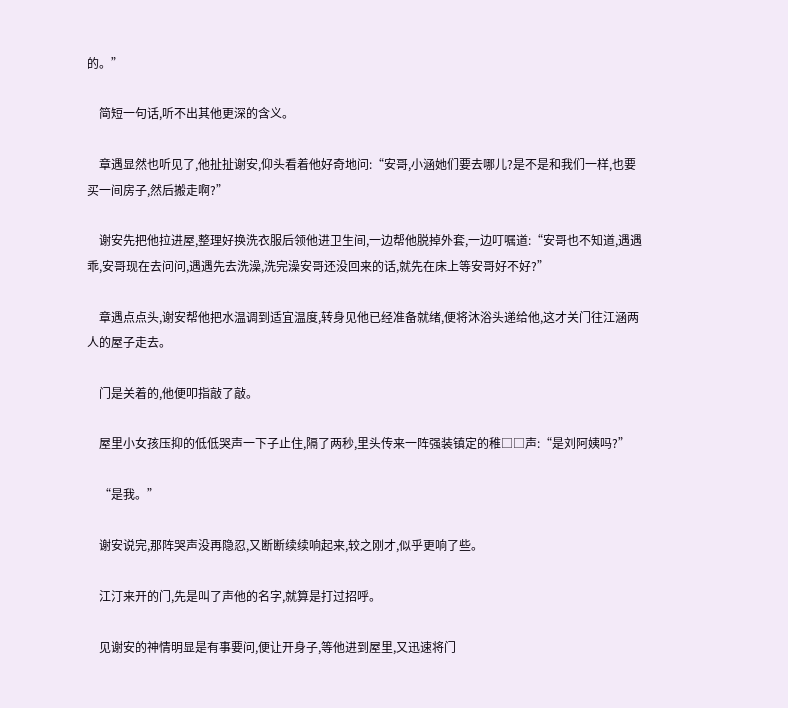的。”

    简短一句话,听不出其他更深的含义。

    章遇显然也听见了,他扯扯谢安,仰头看着他好奇地问:“安哥,小涵她们要去哪儿?是不是和我们一样,也要买一间房子,然后搬走啊?”

    谢安先把他拉进屋,整理好换洗衣服后领他进卫生间,一边帮他脱掉外套,一边叮嘱道:“安哥也不知道,遇遇乖,安哥现在去问问,遇遇先去洗澡,洗完澡安哥还没回来的话,就先在床上等安哥好不好?”

    章遇点点头,谢安帮他把水温调到适宜温度,转身见他已经准备就绪,便将沐浴头递给他,这才关门往江涵两人的屋子走去。

    门是关着的,他便叩指敲了敲。

    屋里小女孩压抑的低低哭声一下子止住,隔了两秒,里头传来一阵强装镇定的稚□□声:“是刘阿姨吗?”

    “是我。”

    谢安说完,那阵哭声没再隐忍,又断断续续响起来,较之刚才,似乎更响了些。

    江汀来开的门,先是叫了声他的名字,就算是打过招呼。

    见谢安的神情明显是有事要问,便让开身子,等他进到屋里,又迅速将门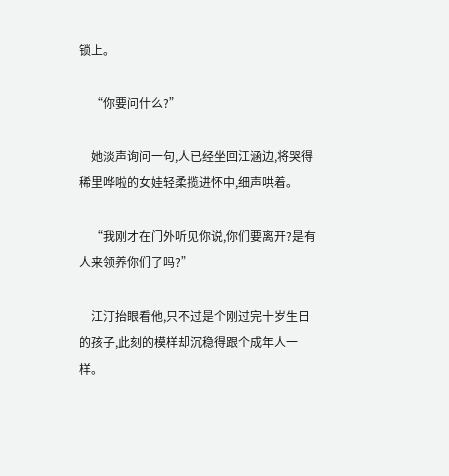锁上。

    “你要问什么?”

    她淡声询问一句,人已经坐回江涵边,将哭得稀里哗啦的女娃轻柔揽进怀中,细声哄着。

    “我刚才在门外听见你说,你们要离开?是有人来领养你们了吗?”

    江汀抬眼看他,只不过是个刚过完十岁生日的孩子,此刻的模样却沉稳得跟个成年人一样。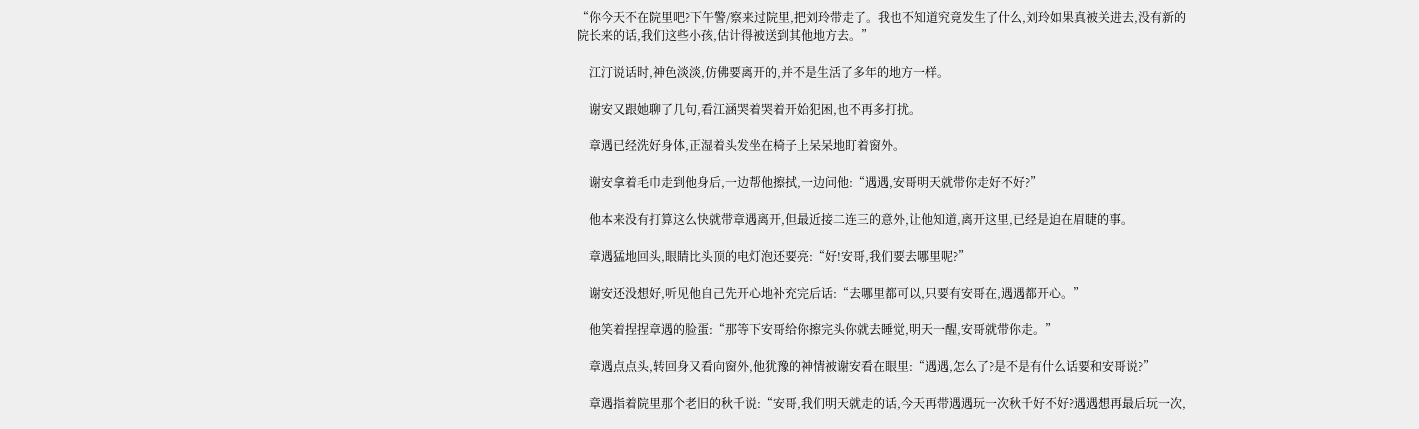“你今天不在院里吧?下午警/察来过院里,把刘玲带走了。我也不知道究竟发生了什么,刘玲如果真被关进去,没有新的院长来的话,我们这些小孩,估计得被送到其他地方去。”

    江汀说话时,神色淡淡,仿佛要离开的,并不是生活了多年的地方一样。

    谢安又跟她聊了几句,看江涵哭着哭着开始犯困,也不再多打扰。

    章遇已经洗好身体,正湿着头发坐在椅子上呆呆地盯着窗外。

    谢安拿着毛巾走到他身后,一边帮他擦拭,一边问他:“遇遇,安哥明天就带你走好不好?”

    他本来没有打算这么快就带章遇离开,但最近接二连三的意外,让他知道,离开这里,已经是迫在眉睫的事。

    章遇猛地回头,眼睛比头顶的电灯泡还要亮:“好!安哥,我们要去哪里呢?”

    谢安还没想好,听见他自己先开心地补充完后话:“去哪里都可以,只要有安哥在,遇遇都开心。”

    他笑着捏捏章遇的脸蛋:“那等下安哥给你擦完头你就去睡觉,明天一醒,安哥就带你走。”

    章遇点点头,转回身又看向窗外,他犹豫的神情被谢安看在眼里:“遇遇,怎么了?是不是有什么话要和安哥说?”

    章遇指着院里那个老旧的秋千说:“安哥,我们明天就走的话,今天再带遇遇玩一次秋千好不好?遇遇想再最后玩一次,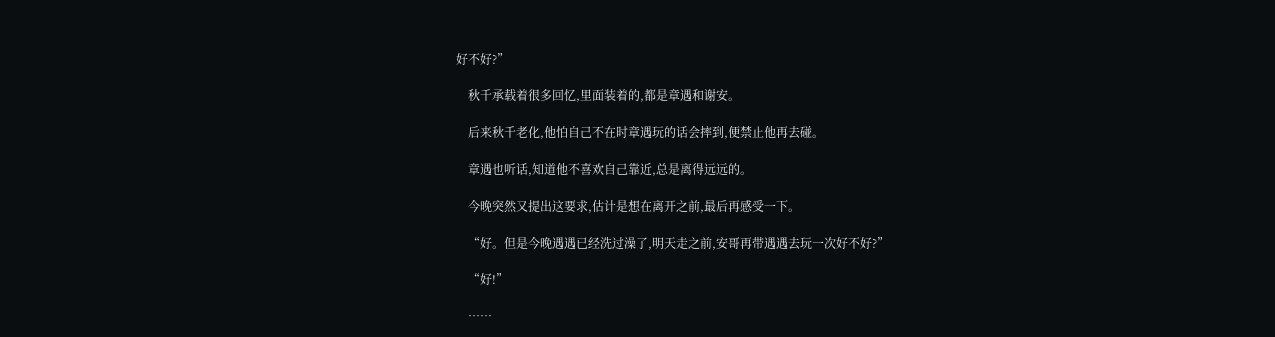好不好?”

    秋千承载着很多回忆,里面装着的,都是章遇和谢安。

    后来秋千老化,他怕自己不在时章遇玩的话会摔到,便禁止他再去碰。

    章遇也听话,知道他不喜欢自己靠近,总是离得远远的。

    今晚突然又提出这要求,估计是想在离开之前,最后再感受一下。

    “好。但是今晚遇遇已经洗过澡了,明天走之前,安哥再带遇遇去玩一次好不好?”

    “好!”

    ……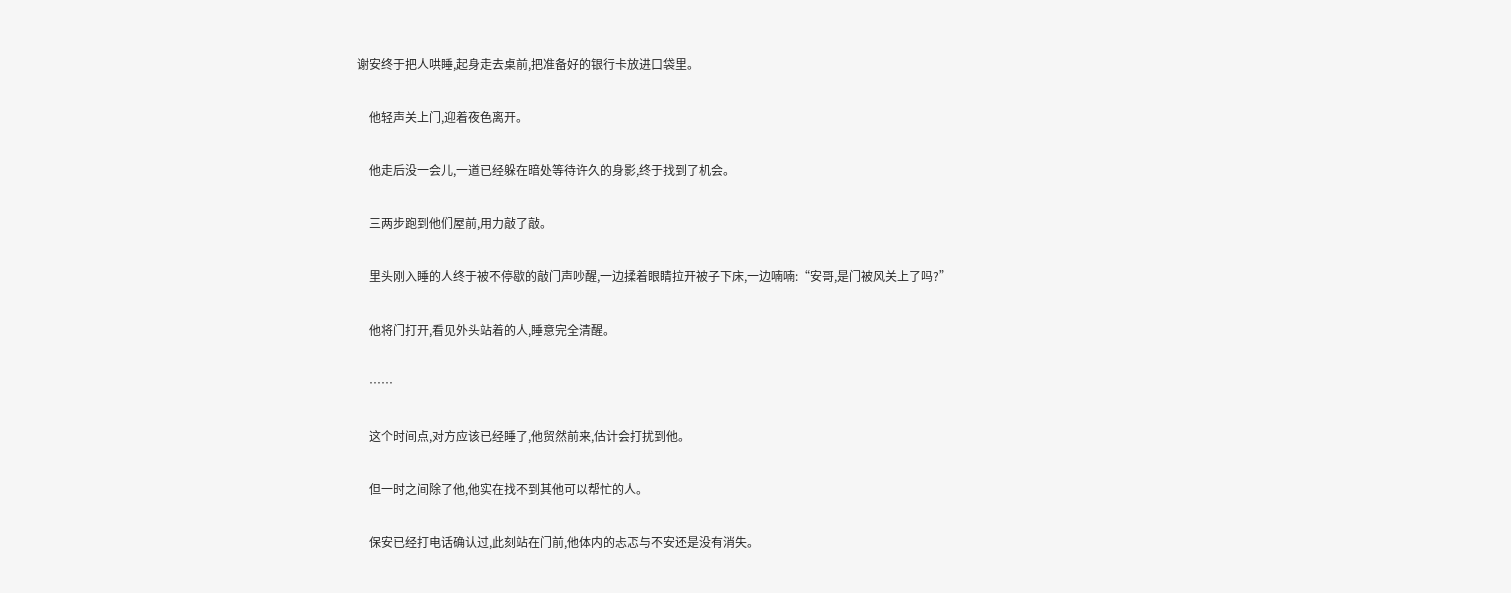谢安终于把人哄睡,起身走去桌前,把准备好的银行卡放进口袋里。

    他轻声关上门,迎着夜色离开。

    他走后没一会儿,一道已经躲在暗处等待许久的身影,终于找到了机会。

    三两步跑到他们屋前,用力敲了敲。

    里头刚入睡的人终于被不停歇的敲门声吵醒,一边揉着眼睛拉开被子下床,一边喃喃:“安哥,是门被风关上了吗?”

    他将门打开,看见外头站着的人,睡意完全清醒。

    ……

    这个时间点,对方应该已经睡了,他贸然前来,估计会打扰到他。

    但一时之间除了他,他实在找不到其他可以帮忙的人。

    保安已经打电话确认过,此刻站在门前,他体内的忐忑与不安还是没有消失。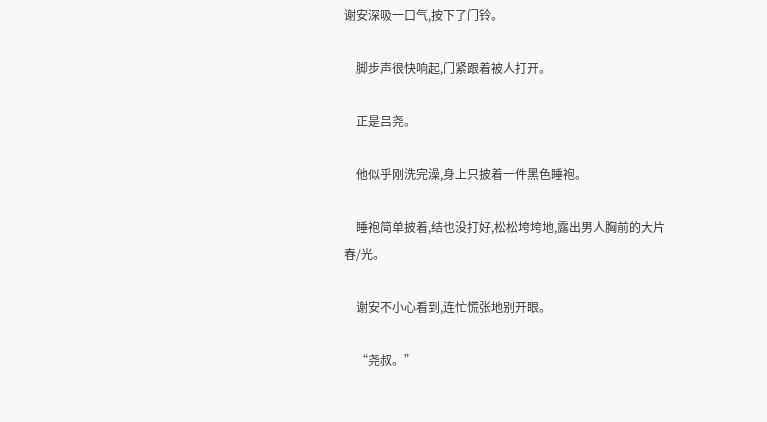谢安深吸一口气,按下了门铃。

    脚步声很快响起,门紧跟着被人打开。

    正是吕尧。

    他似乎刚洗完澡,身上只披着一件黑色睡袍。

    睡袍简单披着,结也没打好,松松垮垮地,露出男人胸前的大片春/光。

    谢安不小心看到,连忙慌张地别开眼。

    “尧叔。”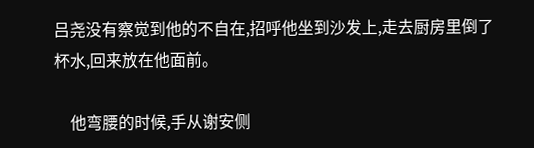吕尧没有察觉到他的不自在,招呼他坐到沙发上,走去厨房里倒了杯水,回来放在他面前。

    他弯腰的时候,手从谢安侧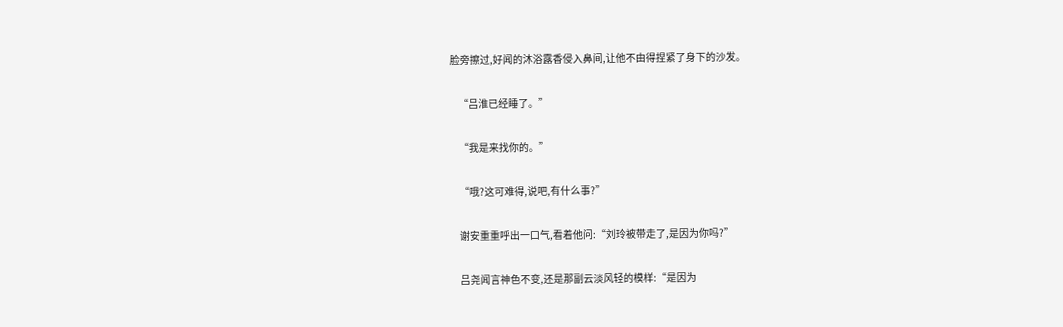脸旁擦过,好闻的沐浴露香侵入鼻间,让他不由得捏紧了身下的沙发。

    “吕淮已经睡了。”

    “我是来找你的。”

    “哦?这可难得,说吧,有什么事?”

    谢安重重呼出一口气,看着他问:“刘玲被带走了,是因为你吗?”

    吕尧闻言神色不变,还是那副云淡风轻的模样:“是因为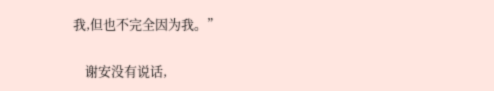我,但也不完全因为我。”

    谢安没有说话,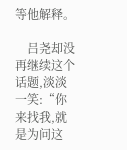等他解释。

    吕尧却没再继续这个话题,淡淡一笑:“你来找我,就是为问这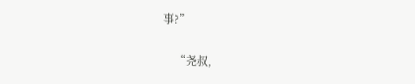事?”

    “尧叔,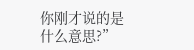你刚才说的是什么意思?”